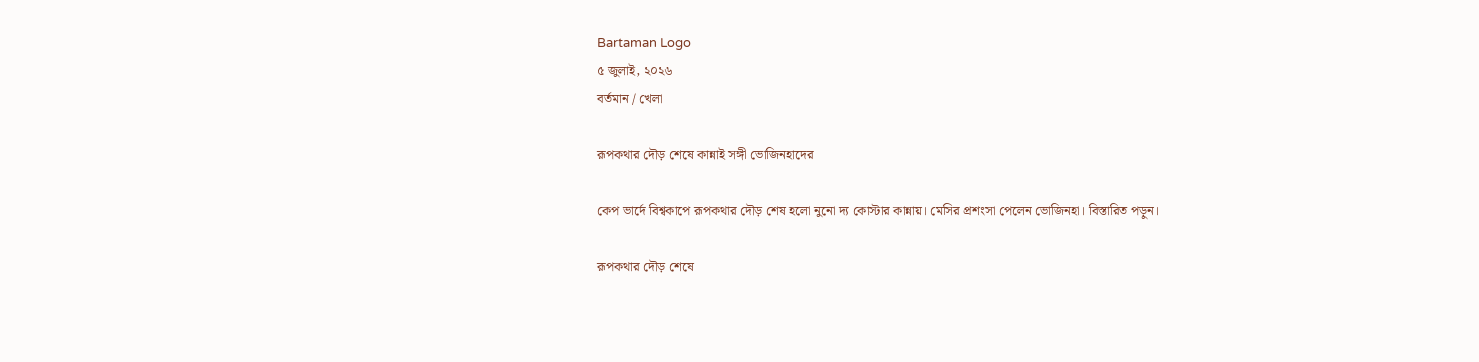Bartaman Logo
৫ জুলাই, ২০২৬
বর্তমান / খেলা

রূপকথার দৌড় শেষে কান্নাই সঙ্গী ভোজিনহাদের

কেপ ভার্দে বিশ্বকাপে রূপকথার দৌড় শেষ হলো নুনো দ্য কোস্টার কান্নায়। মেসির প্রশংসা পেলেন ভোজিনহা। বিস্তারিত পড়ুন।

রূপকথার দৌড় শেষে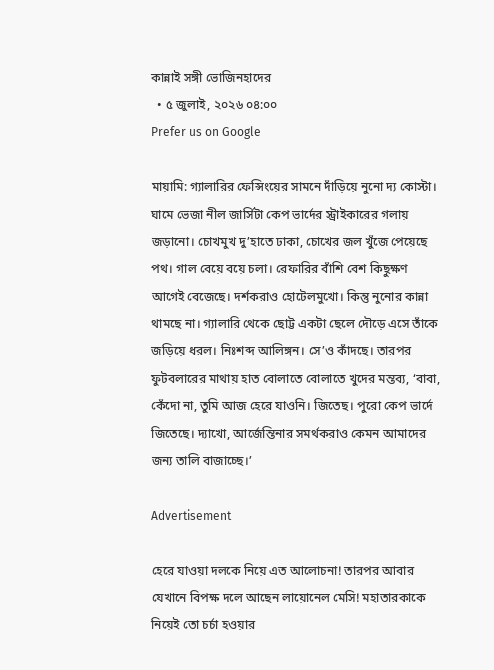কান্নাই সঙ্গী ভোজিনহাদের
  • ৫ জুলাই, ২০২৬ ০৪:০০
Prefer us on Google

মায়ামি: গ্যালারির ফেন্সিংয়ের সামনে দাঁড়িয়ে নুনো দ্য কোস্টা। ঘামে ভেজা নীল জার্সিটা কেপ ভার্দের স্ট্রাইকারের গলায় জড়ানো। চোখমুখ দু’হাতে ঢাকা, চোখের জল খুঁজে পেয়েছে পথ। গাল বেয়ে বয়ে চলা। রেফারির বাঁশি বেশ কিছুক্ষণ আগেই বেজেছে। দর্শকরাও হোটেলমুখো। কিন্তু নুনোর কান্না থামছে না। গ্যালারি থেকে ছোট্ট একটা ছেলে দৌড়ে এসে তাঁকে জড়িয়ে ধরল। নিঃশব্দ আলিঙ্গন। সে’ও কাঁদছে। তারপর ফুটবলারের মাথায় হাত বোলাতে বোলাতে খুদের মন্তব্য, ‘বাবা, কেঁদো না, তুমি আজ হেরে যাওনি। জিতেছ। পুরো কেপ ভার্দে জিতেছে। দ্যাখো, আর্জেন্তিনার সমর্থকরাও কেমন আমাদের জন্য তালি বাজাচ্ছে।’

Advertisement

হেরে যাওয়া দলকে নিয়ে এত আলোচনা! তারপর আবার যেখানে বিপক্ষ দলে আছেন লায়োনেল মেসি! মহাতারকাকে নিয়েই তো চর্চা হওয়ার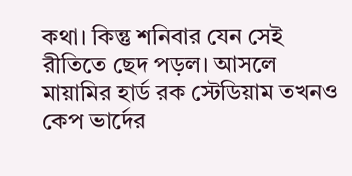কথা। কিন্তু শনিবার যেন সেই রীতিতে ছেদ পড়ল। আসলে মায়ামির হার্ড রক স্টেডিয়াম তখনও কেপ ভার্দের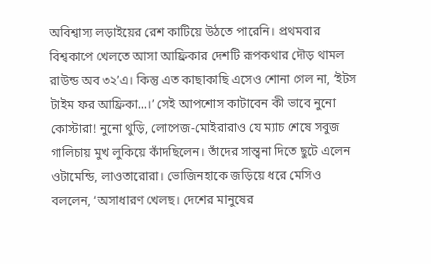অবিশ্বাস্য লড়াইয়ের রেশ কাটিয়ে উঠতে পারেনি। প্রথমবার বিশ্বকাপে খেলতে আসা আফ্রিকার দেশটি রূপকথার দৌড় থামল রাউন্ড অব ৩২’এ। কিন্তু এত কাছাকাছি এসেও শোনা গেল না, ‘ইটস টাইম ফর আফ্রিকা...।’ সেই আপশোস কাটাবেন কী ভাবে নুনো কোস্টারা! নুনো থুড়ি, লোপেজ-মোইরারাও যে ম্যাচ শেষে সবুজ গালিচায় মুখ লুকিয়ে কাঁদছিলেন। তাঁদের সান্ত্বনা দিতে ছুটে এলেন ওটামেন্ডি, লাওতারোরা। ভোজিনহাকে জড়িয়ে ধরে মেসিও বললেন, ‘অসাধারণ খেলছ। দেশের মানুষের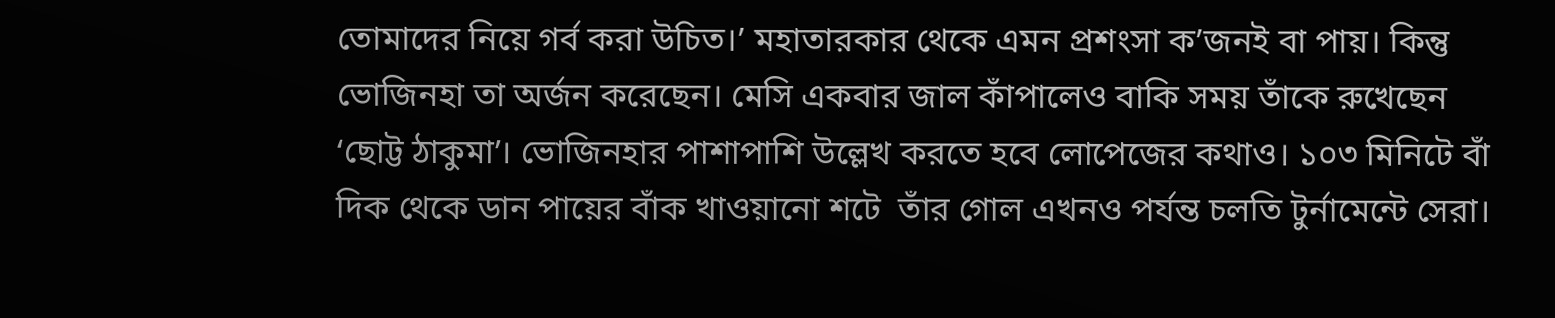তোমাদের নিয়ে গর্ব করা উচিত।’ মহাতারকার থেকে এমন প্রশংসা ক’জনই বা পায়। কিন্তু ভোজিনহা তা অর্জন করেছেন। মেসি একবার জাল কাঁপালেও বাকি সময় তাঁকে রুখেছেন ‘ছোট্ট ঠাকুমা’। ভোজিনহার পাশাপাশি উল্লেখ করতে হবে লোপেজের কথাও। ১০৩ মিনিটে বাঁ দিক থেকে ডান পায়ের বাঁক খাওয়ানো শটে  তাঁর গোল এখনও পর্যন্ত চলতি টুর্নামেন্টে সেরা।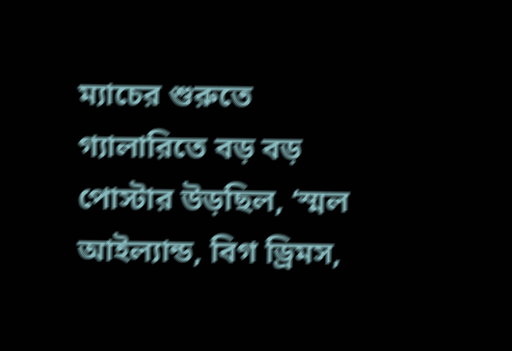ম্যাচের শুরুতে গ্যালারিতে বড় বড় পোস্টার উড়ছিল, ‘স্মল আইল্যান্ড, বিগ ড্রিমস,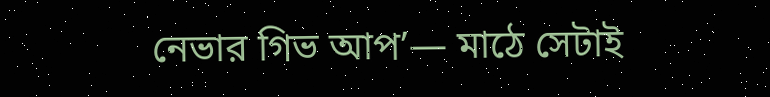নেভার গিভ আপ’— মাঠে সেটাই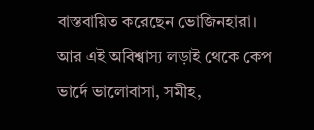বাস্তবায়িত করেছেন ভোজিনহারা। আর এই অবিশ্বাস্য লড়াই থেকে কেপ ভার্দে ভালোবাসা, সমীহ,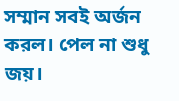সম্মান সবই অর্জন করল। পেল না শুধু জয়।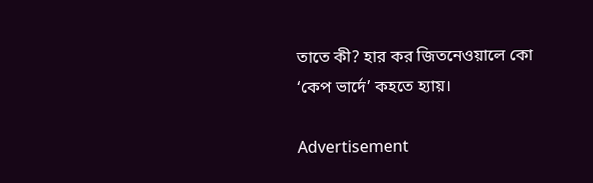তাতে কী? হার কর জিতনেওয়ালে কো ‘কেপ ভার্দে’ কহতে হ্যায়।

Advertisement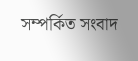সম্পর্কিত সংবাদ